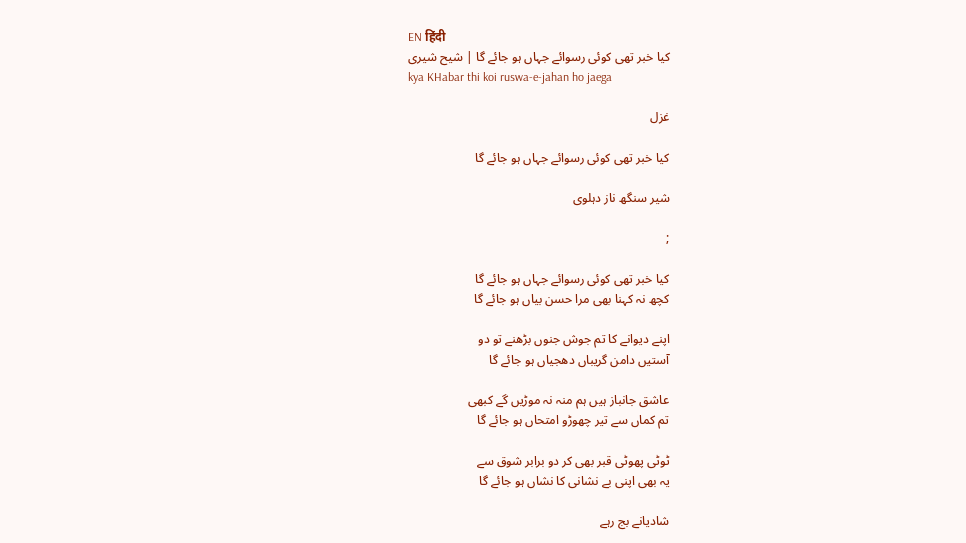EN हिंदी
کیا خبر تھی کوئی رسوائے جہاں ہو جائے گا | شیح شیری
kya KHabar thi koi ruswa-e-jahan ho jaega

غزل

کیا خبر تھی کوئی رسوائے جہاں ہو جائے گا

شیر سنگھ ناز دہلوی

;

کیا خبر تھی کوئی رسوائے جہاں ہو جائے گا
کچھ نہ کہنا بھی مرا حسن بیاں ہو جائے گا

اپنے دیوانے کا تم جوش جنوں بڑھنے تو دو
آستیں دامن گریباں دھجیاں ہو جائے گا

عاشق جانباز ہیں ہم منہ نہ موڑیں گے کبھی
تم کماں سے تیر چھوڑو امتحاں ہو جائے گا

ٹوٹی پھوٹی قبر بھی کر دو برابر شوق سے
یہ بھی اپنی بے نشانی کا نشاں ہو جائے گا

شادیانے بج رہے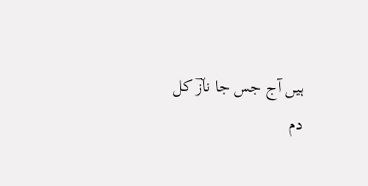ہیں آج جس جا نازؔ کل
دم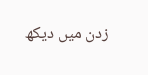زدن میں دیکھ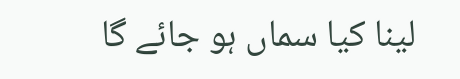لینا کیا سماں ہو جائے گا